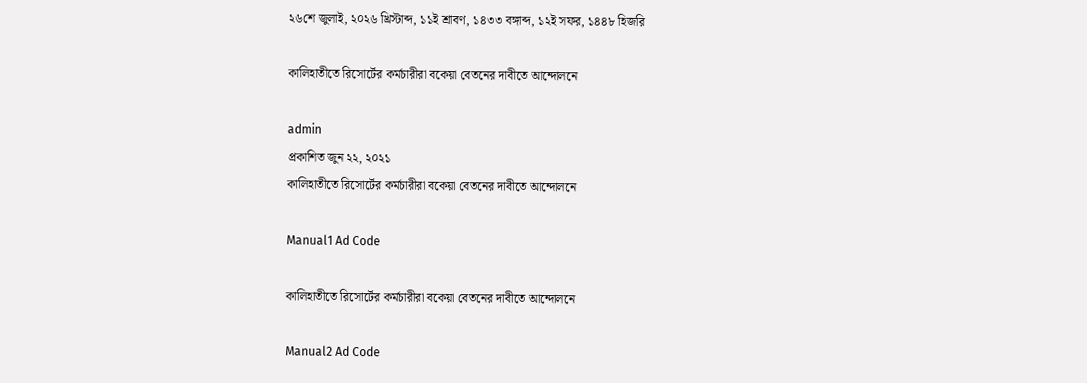২৬শে জুলাই, ২০২৬ খ্রিস্টাব্দ, ১১ই শ্রাবণ, ১৪৩৩ বঙ্গাব্দ, ১২ই সফর, ১৪৪৮ হিজরি

কালিহাতীতে রিসোর্টের কর্মচারীরা বকেয়া বেতনের দাবীতে আন্দোলনে

admin
প্রকাশিত জুন ২২, ২০২১
কালিহাতীতে রিসোর্টের কর্মচারীরা বকেয়া বেতনের দাবীতে আন্দোলনে

Manual1 Ad Code

কালিহাতীতে রিসোর্টের কর্মচারীরা বকেয়া বেতনের দাবীতে আন্দোলনে

Manual2 Ad Code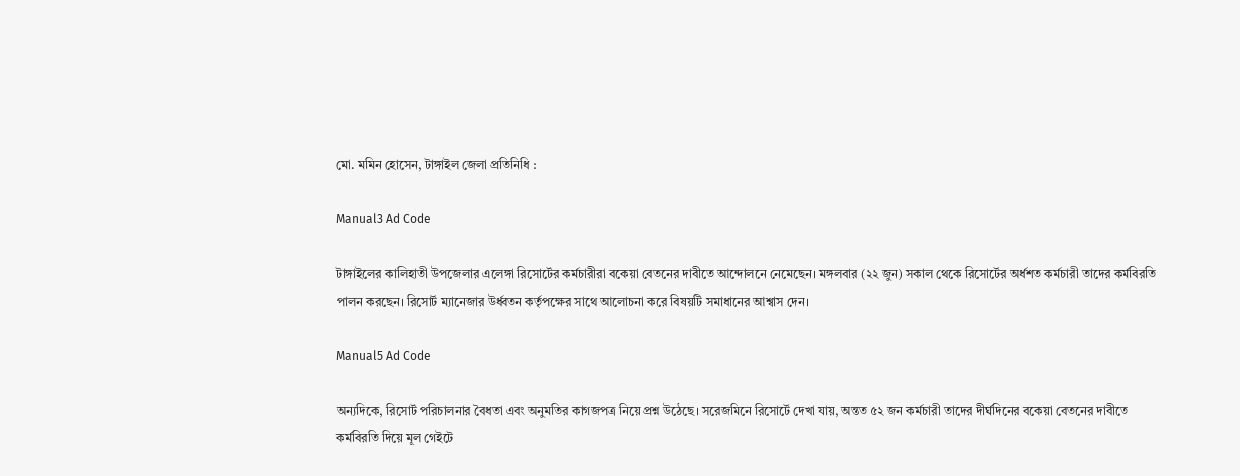মো. মমিন হোসেন, টাঙ্গাইল জেলা প্রতিনিধি :

Manual3 Ad Code

টাঙ্গাইলের কালিহাতী উপজেলার এলেঙ্গা রিসোর্টের কর্মচারীরা বকেয়া বেতনের দাবীতে আন্দোলনে নেমেছেন। মঙ্গলবার (২২ জুন) সকাল থেকে রিসোর্টের অর্ধশত কর্মচারী তাদের কর্মবিরতি পালন করছেন। রিসোর্ট ম্যানেজার উর্ধ্বতন কর্তৃপক্ষের সাথে আলোচনা করে বিষয়টি সমাধানের আশ্বাস দেন।

Manual5 Ad Code

অন্যদিকে, রিসোর্ট পরিচালনার বৈধতা এবং অনুমতির কাগজপত্র নিয়ে প্রশ্ন উঠেছে। সরেজমিনে রিসোর্টে দেখা যায়, অন্তত ৫২ জন কর্মচারী তাদের দীর্ঘদিনের বকেয়া বেতনের দাবীতে কর্মবিরতি দিয়ে মূল গেইটে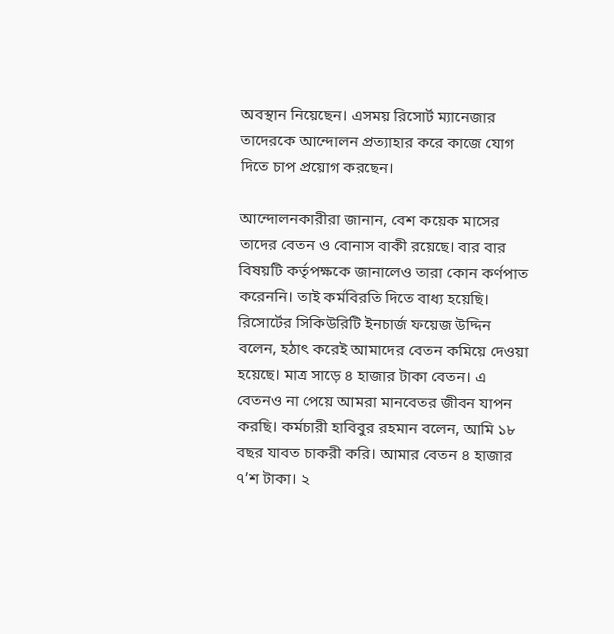অবস্থান নিয়েছেন। এসময় রিসোর্ট ম্যানেজার তাদেরকে আন্দোলন প্রত্যাহার করে কাজে যোগ দিতে চাপ প্রয়োগ করছেন।

আন্দোলনকারীরা জানান, বেশ কয়েক মাসের তাদের বেতন ও বোনাস বাকী রয়েছে। বার বার বিষয়টি কর্তৃপক্ষকে জানালেও তারা কোন কর্ণপাত করেননি। তাই কর্মবিরতি দিতে বাধ্য হয়েছি। রিসোর্টের সিকিউরিটি ইনচার্জ ফয়েজ উদ্দিন বলেন, হঠাৎ করেই আমাদের বেতন কমিয়ে দেওয়া হয়েছে। মাত্র সাড়ে ৪ হাজার টাকা বেতন। এ বেতনও না পেয়ে আমরা মানবেতর জীবন যাপন করছি। কর্মচারী হাবিবুর রহমান বলেন, আমি ১৮ বছর যাবত চাকরী করি। আমার বেতন ৪ হাজার ৭’শ টাকা। ২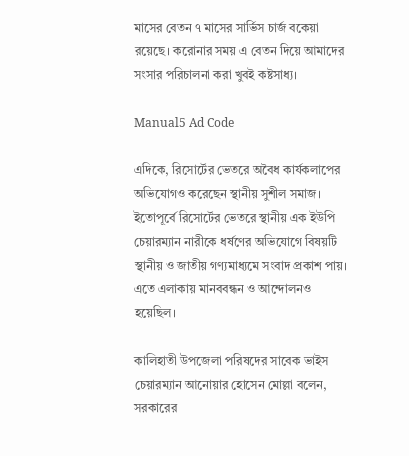মাসের বেতন ৭ মাসের সার্ভিস চার্জ বকেয়া রয়েছে। করোনার সময় এ বেতন দিয়ে আমাদের সংসার পরিচালনা করা খুবই কষ্টসাধ্য।

Manual5 Ad Code

এদিকে, রিসোর্টের ভেতরে অবৈধ কার্যকলাপের অভিযোগও করেছেন স্থানীয় সুশীল সমাজ। ইতোপূর্বে রিসোর্টের ভেতরে স্থানীয় এক ইউপি চেয়ারম্যান নারীকে ধর্ষণের অভিযোগে বিষয়টি স্থানীয় ও জাতীয় গণ্যমাধ্যমে সংবাদ প্রকাশ পায়। এতে এলাকায় মানববন্ধন ও আন্দোলনও হয়েছিল।

কালিহাতী উপজেলা পরিষদের সাবেক ভাইস চেয়ারম্যান আনোয়ার হোসেন মোল্লা বলেন, সরকারের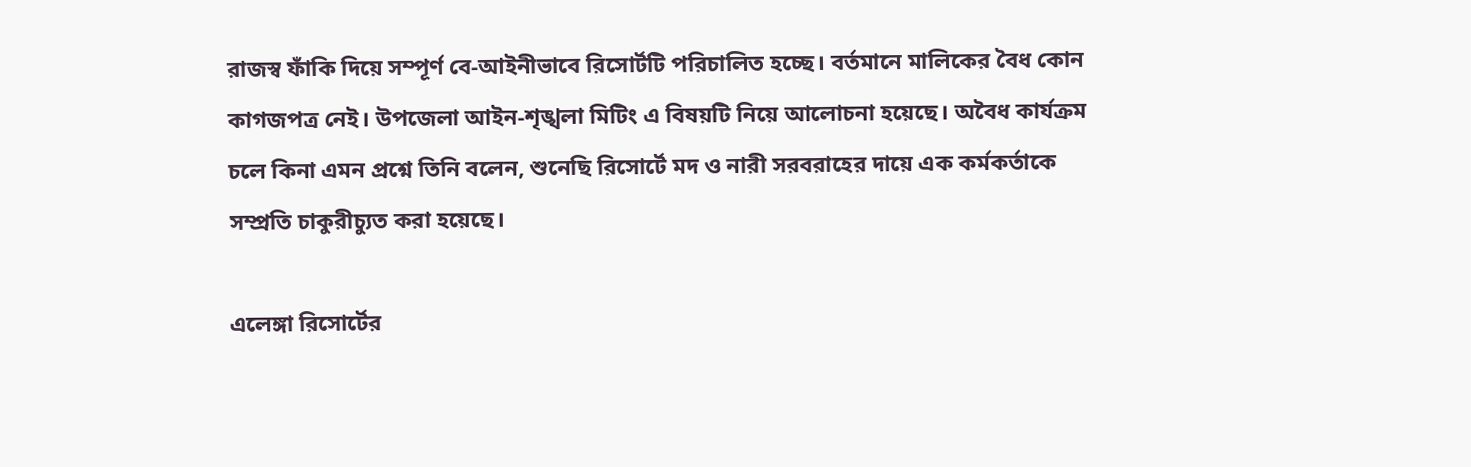রাজস্ব ফাঁকি দিয়ে সম্পূর্ণ বে-আইনীভাবে রিসোর্টটি পরিচালিত হচ্ছে। বর্তমানে মালিকের বৈধ কোন কাগজপত্র নেই। উপজেলা আইন-শৃঙ্খলা মিটিং এ বিষয়টি নিয়ে আলোচনা হয়েছে। অবৈধ কার্যক্রম চলে কিনা এমন প্রশ্নে তিনি বলেন, শুনেছি রিসোর্টে মদ ও নারী সরবরাহের দায়ে এক কর্মকর্তাকে সম্প্রতি চাকুরীচ্যুত করা হয়েছে।

এলেঙ্গা রিসোর্টের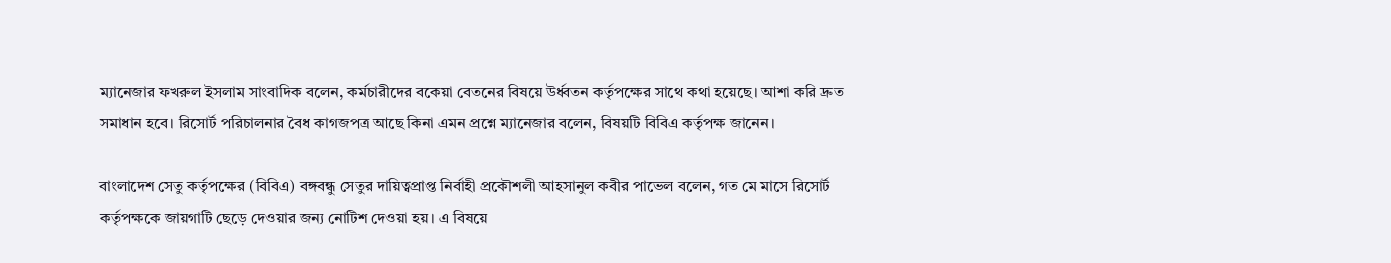ম্যানেজার ফখরুল ইসলাম সাংবাদিক বলেন, কর্মচারীদের বকেয়া বেতনের বিষয়ে উর্ধ্বতন কর্তৃপক্ষের সাথে কথা হয়েছে। আশা করি দ্রুত সমাধান হবে। রিসোর্ট পরিচালনার বৈধ কাগজপত্র আছে কিনা এমন প্রশ্নে ম্যানেজার বলেন, বিষয়টি বিবিএ কর্তৃপক্ষ জানেন।

বাংলাদেশ সেতু কর্তৃপক্ষের (বিবিএ) বঙ্গবন্ধু সেতুর দায়িত্বপ্রাপ্ত নির্বাহী প্রকৌশলী আহসানুল কবীর পাভেল বলেন, গত মে মাসে রিসোর্ট কর্তৃপক্ষকে জায়গাটি ছেড়ে দেওয়ার জন্য নোটিশ দেওয়া হয়। এ বিষয়ে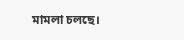মামলা চলছে।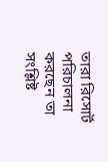তারা রিসোর্ট পরিচালনা করছেন তা সংশ্লিষ্ট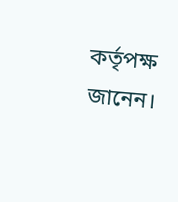কর্তৃপক্ষ জানেন।